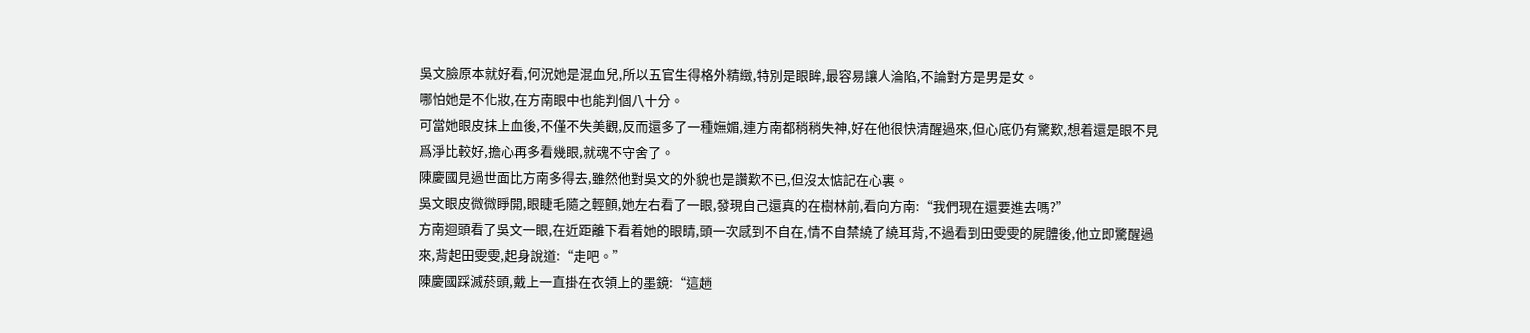吳文臉原本就好看,何況她是混血兒,所以五官生得格外精緻,特別是眼眸,最容易讓人淪陷,不論對方是男是女。
哪怕她是不化妝,在方南眼中也能判個八十分。
可當她眼皮抹上血後,不僅不失美觀,反而還多了一種嫵媚,連方南都稍稍失神,好在他很快清醒過來,但心底仍有驚歎,想着還是眼不見爲淨比較好,擔心再多看幾眼,就魂不守舍了。
陳慶國見過世面比方南多得去,雖然他對吳文的外貌也是讚歎不已,但沒太惦記在心裏。
吳文眼皮微微睜開,眼睫毛隨之輕顫,她左右看了一眼,發現自己還真的在樹林前,看向方南:“我們現在還要進去嗎?”
方南迴頭看了吳文一眼,在近距離下看着她的眼睛,頭一次感到不自在,情不自禁繞了繞耳背,不過看到田雯雯的屍體後,他立即驚醒過來,背起田雯雯,起身說道:“走吧。”
陳慶國踩滅菸頭,戴上一直掛在衣領上的墨鏡:“這趟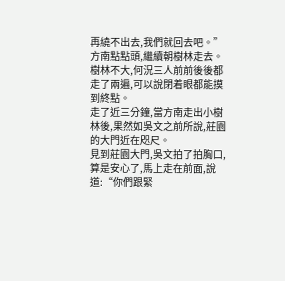再繞不出去,我們就回去吧。”
方南點點頭,繼續朝樹林走去。
樹林不大,何況三人前前後後都走了兩遍,可以說閉着眼都能摸到終點。
走了近三分鐘,當方南走出小樹林後,果然如吳文之前所說,莊園的大門近在咫尺。
見到莊園大門,吳文拍了拍胸口,算是安心了,馬上走在前面,說道:“你們跟緊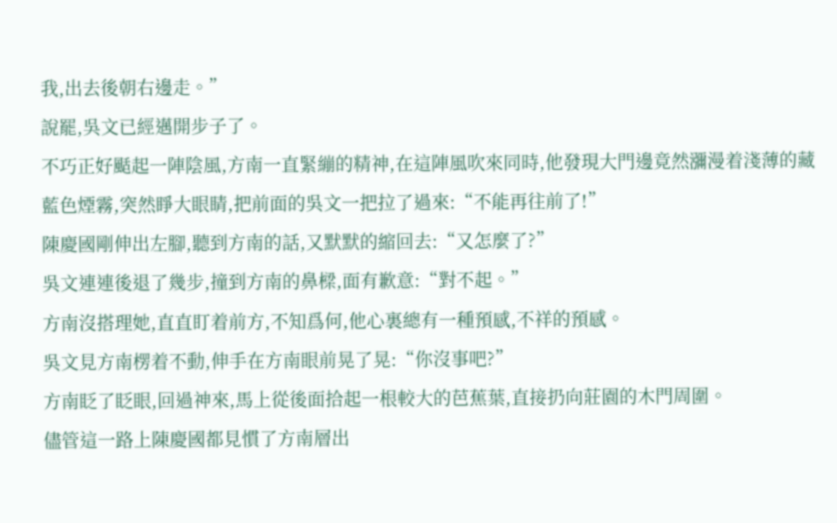我,出去後朝右邊走。”
說罷,吳文已經邁開步子了。
不巧正好颳起一陣陰風,方南一直緊繃的精神,在這陣風吹來同時,他發現大門邊竟然瀰漫着淺薄的藏藍色煙霧,突然睜大眼睛,把前面的吳文一把拉了過來:“不能再往前了!”
陳慶國剛伸出左腳,聽到方南的話,又默默的縮回去:“又怎麼了?”
吳文連連後退了幾步,撞到方南的鼻樑,面有歉意:“對不起。”
方南沒搭理她,直直盯着前方,不知爲何,他心裏總有一種預感,不祥的預感。
吳文見方南楞着不動,伸手在方南眼前晃了晃:“你沒事吧?”
方南眨了眨眼,回過神來,馬上從後面拾起一根較大的芭蕉葉,直接扔向莊園的木門周圍。
儘管這一路上陳慶國都見慣了方南層出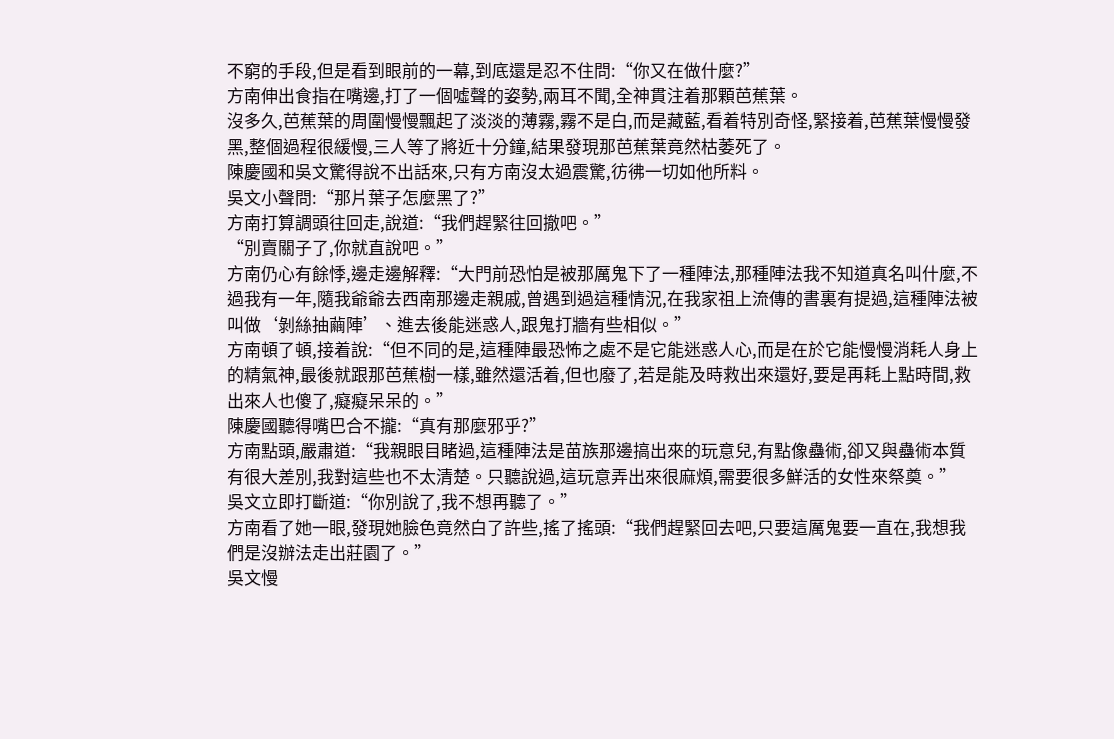不窮的手段,但是看到眼前的一幕,到底還是忍不住問:“你又在做什麼?”
方南伸出食指在嘴邊,打了一個噓聲的姿勢,兩耳不聞,全神貫注着那顆芭蕉葉。
沒多久,芭蕉葉的周圍慢慢飄起了淡淡的薄霧,霧不是白,而是藏藍,看着特別奇怪,緊接着,芭蕉葉慢慢發黑,整個過程很緩慢,三人等了將近十分鐘,結果發現那芭蕉葉竟然枯萎死了。
陳慶國和吳文驚得說不出話來,只有方南沒太過震驚,彷彿一切如他所料。
吳文小聲問:“那片葉子怎麼黑了?”
方南打算調頭往回走,說道:“我們趕緊往回撤吧。”
“別賣關子了,你就直說吧。”
方南仍心有餘悸,邊走邊解釋:“大門前恐怕是被那厲鬼下了一種陣法,那種陣法我不知道真名叫什麼,不過我有一年,隨我爺爺去西南那邊走親戚,曾遇到過這種情況,在我家祖上流傳的書裏有提過,這種陣法被叫做‘剝絲抽繭陣’、進去後能迷惑人,跟鬼打牆有些相似。”
方南頓了頓,接着說:“但不同的是,這種陣最恐怖之處不是它能迷惑人心,而是在於它能慢慢消耗人身上的精氣神,最後就跟那芭蕉樹一樣,雖然還活着,但也廢了,若是能及時救出來還好,要是再耗上點時間,救出來人也傻了,癡癡呆呆的。”
陳慶國聽得嘴巴合不攏:“真有那麼邪乎?”
方南點頭,嚴肅道:“我親眼目睹過,這種陣法是苗族那邊搞出來的玩意兒,有點像蠱術,卻又與蠱術本質有很大差別,我對這些也不太清楚。只聽說過,這玩意弄出來很麻煩,需要很多鮮活的女性來祭奠。”
吳文立即打斷道:“你別說了,我不想再聽了。”
方南看了她一眼,發現她臉色竟然白了許些,搖了搖頭:“我們趕緊回去吧,只要這厲鬼要一直在,我想我們是沒辦法走出莊園了。”
吳文慢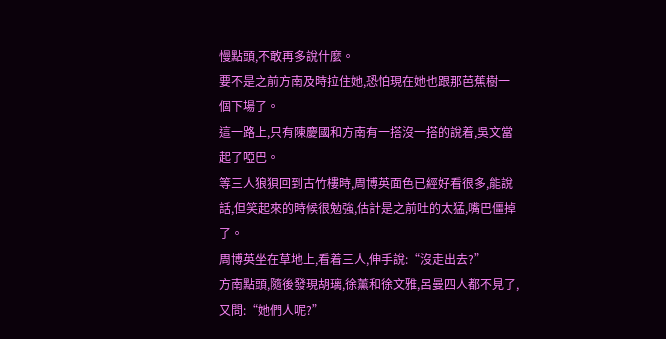慢點頭,不敢再多說什麼。
要不是之前方南及時拉住她,恐怕現在她也跟那芭蕉樹一個下場了。
這一路上,只有陳慶國和方南有一搭沒一搭的說着,吳文當起了啞巴。
等三人狼狽回到古竹樓時,周博英面色已經好看很多,能說話,但笑起來的時候很勉強,估計是之前吐的太猛,嘴巴僵掉了。
周博英坐在草地上,看着三人,伸手說:“沒走出去?”
方南點頭,隨後發現胡璃,徐薰和徐文雅,呂曼四人都不見了,又問:“她們人呢?”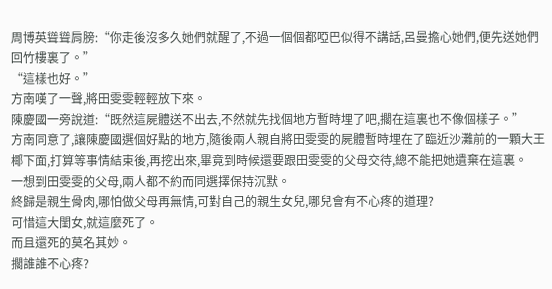周博英聳聳肩膀:“你走後沒多久她們就醒了,不過一個個都啞巴似得不講話,呂曼擔心她們,便先送她們回竹樓裏了。”
“這樣也好。”
方南嘆了一聲,將田雯雯輕輕放下來。
陳慶國一旁說道:“既然這屍體送不出去,不然就先找個地方暫時埋了吧,擱在這裏也不像個樣子。”
方南同意了,讓陳慶國選個好點的地方,隨後兩人親自將田雯雯的屍體暫時埋在了臨近沙灘前的一顆大王椰下面,打算等事情結束後,再挖出來,畢竟到時候還要跟田雯雯的父母交待,總不能把她遺棄在這裏。
一想到田雯雯的父母,兩人都不約而同選擇保持沉默。
終歸是親生骨肉,哪怕做父母再無情,可對自己的親生女兒,哪兒會有不心疼的道理?
可惜這大閨女,就這麼死了。
而且還死的莫名其妙。
擱誰誰不心疼?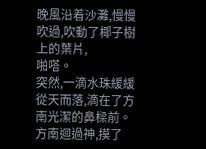晚風沿着沙灘,慢慢吹過,吹動了椰子樹上的葉片,
啪嗒。
突然,一滴水珠緩緩從天而落,滴在了方南光潔的鼻樑前。
方南迴過神,摸了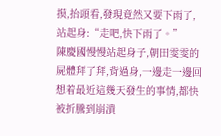摸,抬頭看,發現竟然又要下雨了,站起身:“走吧,快下雨了。”
陳慶國慢慢站起身子,朝田雯雯的屍體拜了拜,背過身,一邊走一邊回想着最近這幾天發生的事情,都快被折騰到崩潰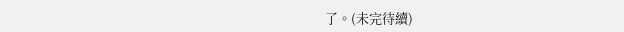了。(未完待續)